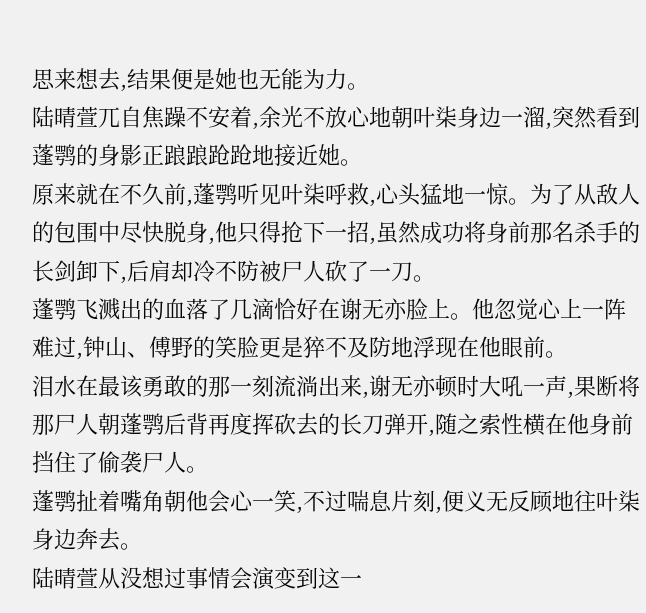思来想去,结果便是她也无能为力。
陆晴萱兀自焦躁不安着,余光不放心地朝叶柒身边一溜,突然看到蓬鹗的身影正踉踉跄跄地接近她。
原来就在不久前,蓬鹗听见叶柒呼救,心头猛地一惊。为了从敌人的包围中尽快脱身,他只得抢下一招,虽然成功将身前那名杀手的长剑卸下,后肩却冷不防被尸人砍了一刀。
蓬鹗飞溅出的血落了几滴恰好在谢无亦脸上。他忽觉心上一阵难过,钟山、傅野的笑脸更是猝不及防地浮现在他眼前。
泪水在最该勇敢的那一刻流淌出来,谢无亦顿时大吼一声,果断将那尸人朝蓬鹗后背再度挥砍去的长刀弹开,随之索性横在他身前挡住了偷袭尸人。
蓬鹗扯着嘴角朝他会心一笑,不过喘息片刻,便义无反顾地往叶柒身边奔去。
陆晴萱从没想过事情会演变到这一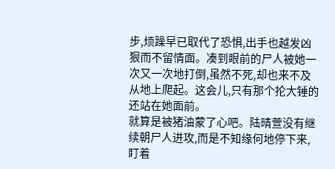步,烦躁早已取代了恐惧,出手也越发凶狠而不留情面。凑到眼前的尸人被她一次又一次地打倒,虽然不死,却也来不及从地上爬起。这会儿,只有那个抡大锤的还站在她面前。
就算是被猪油蒙了心吧。陆晴萱没有继续朝尸人进攻,而是不知缘何地停下来,盯着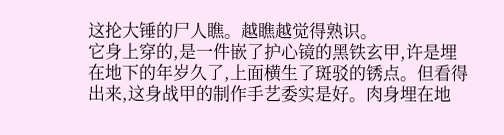这抡大锤的尸人瞧。越瞧越觉得熟识。
它身上穿的,是一件嵌了护心镜的黑铁玄甲,许是埋在地下的年岁久了,上面横生了斑驳的锈点。但看得出来,这身战甲的制作手艺委实是好。肉身埋在地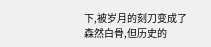下,被岁月的刻刀变成了森然白骨,但历史的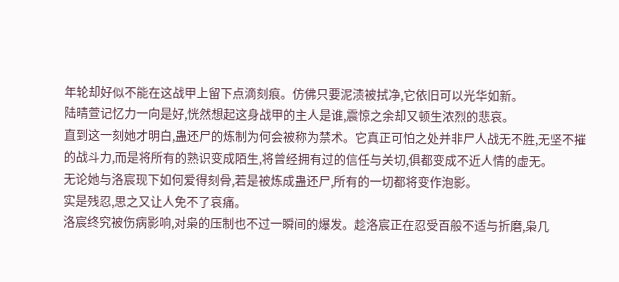年轮却好似不能在这战甲上留下点滴刻痕。仿佛只要泥渍被拭净,它依旧可以光华如新。
陆晴萱记忆力一向是好,恍然想起这身战甲的主人是谁,震惊之余却又顿生浓烈的悲哀。
直到这一刻她才明白,蛊还尸的炼制为何会被称为禁术。它真正可怕之处并非尸人战无不胜,无坚不摧的战斗力,而是将所有的熟识变成陌生,将曾经拥有过的信任与关切,俱都变成不近人情的虚无。
无论她与洛宸现下如何爱得刻骨,若是被炼成蛊还尸,所有的一切都将变作泡影。
实是残忍,思之又让人免不了哀痛。
洛宸终究被伤病影响,对枭的压制也不过一瞬间的爆发。趁洛宸正在忍受百般不适与折磨,枭几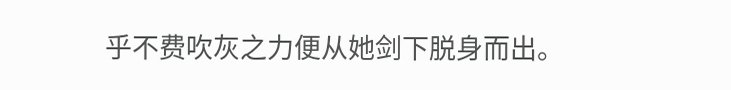乎不费吹灰之力便从她剑下脱身而出。